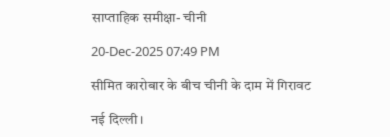साप्ताहिक समीक्षा- चीनी

20-Dec-2025 07:49 PM

सीमित कारोबार के बीच चीनी के दाम में गिरावट

नई दिल्ली।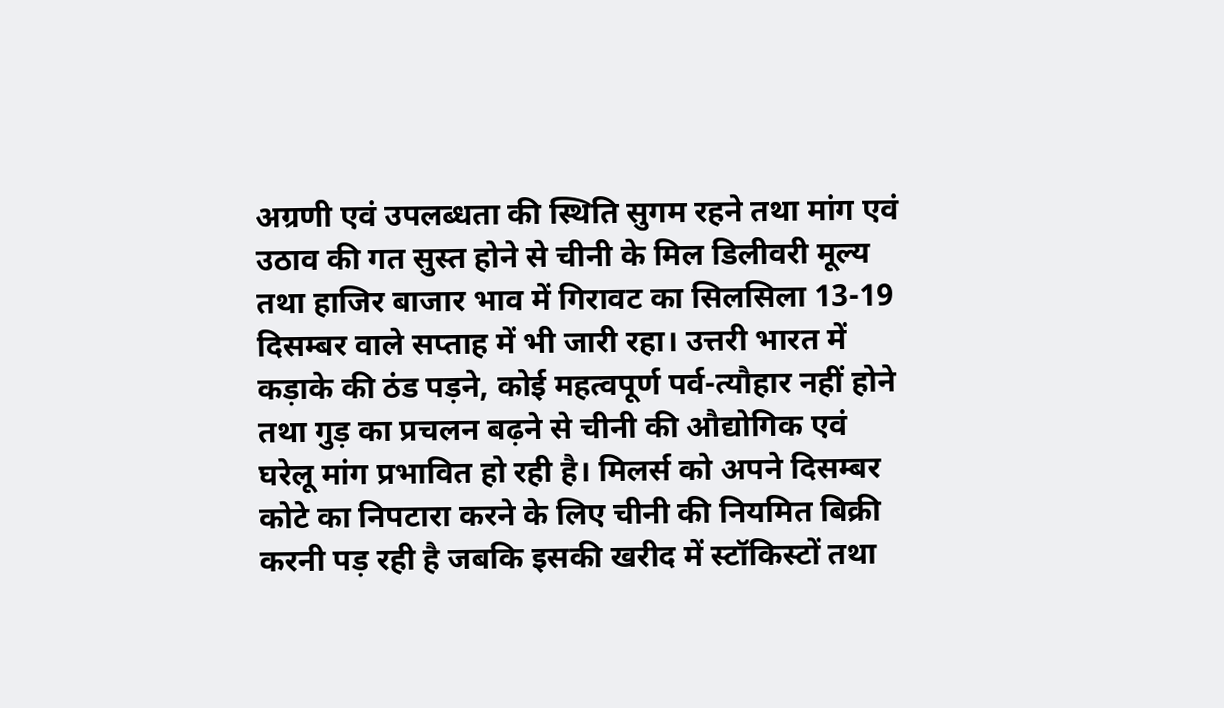अग्रणी एवं उपलब्धता की स्थिति सुगम रहने तथा मांग एवं उठाव की गत सुस्त होने से चीनी के मिल डिलीवरी मूल्य तथा हाजिर बाजार भाव में गिरावट का सिलसिला 13-19 दिसम्बर वाले सप्ताह में भी जारी रहा। उत्तरी भारत में कड़ाके की ठंड पड़ने, कोई महत्वपूर्ण पर्व-त्यौहार नहीं होने तथा गुड़ का प्रचलन बढ़ने से चीनी की औद्योगिक एवं घरेलू मांग प्रभावित हो रही है। मिलर्स को अपने दिसम्बर कोटे का निपटारा करने के लिए चीनी की नियमित बिक्री करनी पड़ रही है जबकि इसकी खरीद में स्टॉकिस्टों तथा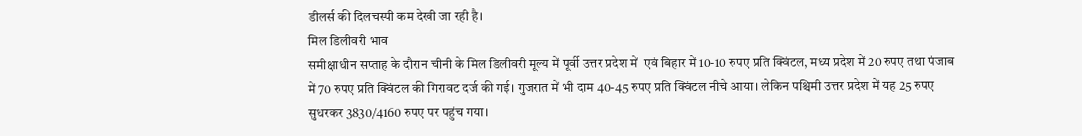डीलर्स की दिलचस्पी कम देखी जा रही है।
मिल डिलीवरी भाव
समीक्षाधीन सप्ताह के दौरान चीनी के मिल डिलीवरी मूल्य में पूर्वी उत्तर प्रदेश में  एवं बिहार में 10-10 रुपए प्रति क्विंटल, मध्य प्रदेश में 20 रुपए तथा पंजाब में 70 रुपए प्रति क्विंटल की गिरावट दर्ज की गई। गुजरात में भी दाम 40-45 रुपए प्रति क्विंटल नीचे आया। लेकिन पश्चिमी उत्तर प्रदेश में यह 25 रुपए सुधरकर 3830/4160 रुपए पर पहुंच गया।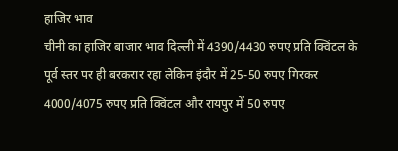हाजिर भाव
चीनी का हाजिर बाजार भाव दिल्ली में 4390/4430 रुपए प्रति क्विंटल के पूर्व स्तर पर ही बरकरार रहा लेकिन इंदौर में 25-50 रुपए गिरकर 4000/4075 रुपए प्रति क्विंटल और रायपुर में 50 रुपए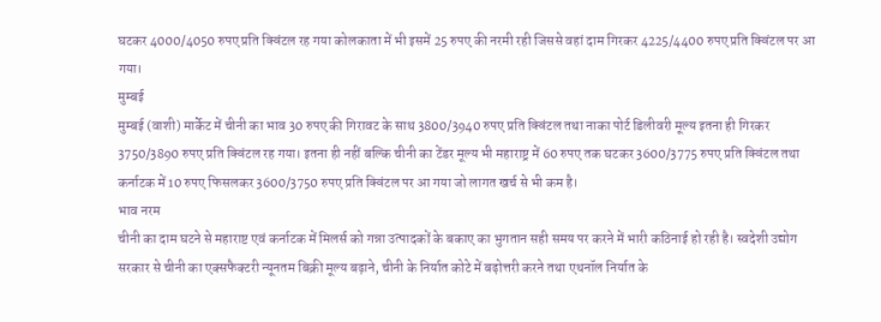घटकर 4000/4050 रुपए प्रति क्विंटल रह गया कोलकाता में भी इसमें 25 रुपए की नरमी रही जिससे वहां दाम गिरकर 4225/4400 रुपए प्रति क्विंटल पर आ गया।
मुम्बई
मुम्बई (वाशी) मार्केट में चीनी का भाव 30 रुपए की गिरावट के साथ 3800/3940 रुपए प्रति क्विंटल तथा नाका पोर्ट डिलीवरी मूल्य इतना ही गिरकर 3750/3890 रुपए प्रति क्विंटल रह गया। इतना ही नहीं बल्कि चीनी का टेंडर मूल्य भी महाराष्ट्र में 60 रुपए तक घटकर 3600/3775 रुपए प्रति क्विंटल तथा कर्नाटक में 10 रुपए फिसलकर 3600/3750 रुपए प्रति क्विंटल पर आ गया जो लागत खर्च से भी कम है।
भाव नरम
चीनी का दाम घटने से महाराष्ट एवं कर्नाटक में मिलर्स को गन्ना उत्पादकों के बकाए का भुगतान सही समय पर करने में भारी कठिनाई हो रही है। स्वदेशी उद्योग सरकार से चीनी का एक्सफैक्टरी न्यूनतम बिक्री मूल्य बढ़ाने, चीनी के निर्यात कोटे में बढ़ोत्तरी करने तथा एथनॉल निर्यात के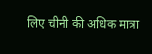लिए चीनी की अधिक मात्रा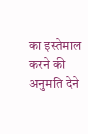का इस्तेमाल करने की अनुमति देने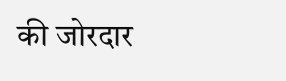की जोरदार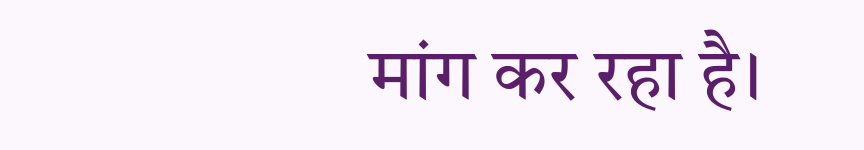मांग कर रहा है।